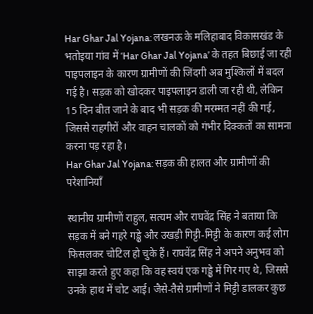Har Ghar Jal Yojana: लखनऊ के मलिहाबाद विकासखंड के भतोइया गांव में ‘Har Ghar Jal Yojana’ के तहत बिछाई जा रही पाइपलाइन के कारण ग्रामीणों की जिंदगी अब मुश्किलों में बदल गई है। सड़क को खोदकर पाइपलाइन डाली जा रही थी, लेकिन 15 दिन बीत जाने के बाद भी सड़क की मरम्मत नहीं की गई, जिससे राहगीरों और वाहन चालकों को गंभीर दिक्कतों का सामना करना पड़ रहा है।
Har Ghar Jal Yojana: सड़क की हालत और ग्रामीणों की परेशानियाँ

स्थानीय ग्रामीणों राहुल, सत्यम और राघवेंद्र सिंह ने बताया कि सड़क में बने गहरे गड्ढे और उखड़ी गिट्टी-मिट्टी के कारण कई लोग फिसलकर चोटिल हो चुके हैं। राघवेंद्र सिंह ने अपने अनुभव को साझा करते हुए कहा कि वह स्वयं एक गड्ढे में गिर गए थे, जिससे उनके हाथ में चोट आई। जैसे-तैसे ग्रामीणों ने मिट्टी डालकर कुछ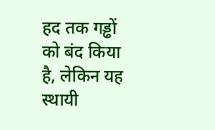हद तक गड्ढों को बंद किया है, लेकिन यह स्थायी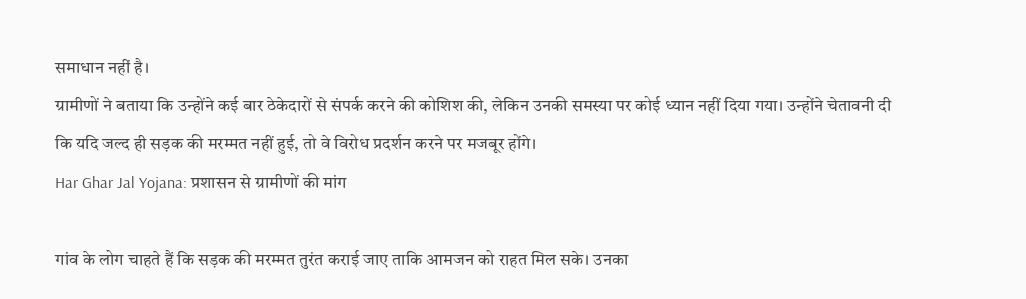समाधान नहीं है।
ग्रामीणों ने बताया कि उन्होंने कई बार ठेकेदारों से संपर्क करने की कोशिश की, लेकिन उनकी समस्या पर कोई ध्यान नहीं दिया गया। उन्होंने चेतावनी दी कि यदि जल्द ही सड़क की मरम्मत नहीं हुई, तो वे विरोध प्रदर्शन करने पर मजबूर होंगे।
Har Ghar Jal Yojana: प्रशासन से ग्रामीणों की मांग

गांव के लोग चाहते हैं कि सड़क की मरम्मत तुरंत कराई जाए ताकि आमजन को राहत मिल सके। उनका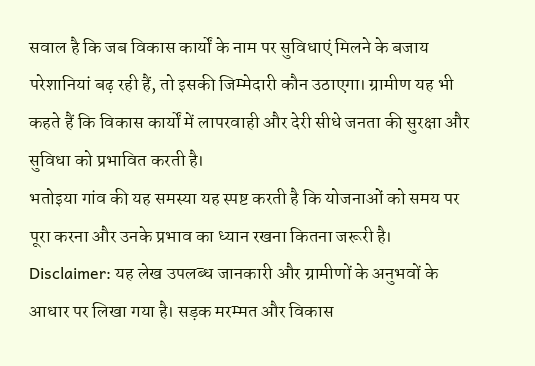सवाल है कि जब विकास कार्यों के नाम पर सुविधाएं मिलने के बजाय परेशानियां बढ़ रही हैं, तो इसकी जिम्मेदारी कौन उठाएगा। ग्रामीण यह भी कहते हैं कि विकास कार्यों में लापरवाही और देरी सीधे जनता की सुरक्षा और सुविधा को प्रभावित करती है।
भतोइया गांव की यह समस्या यह स्पष्ट करती है कि योजनाओं को समय पर पूरा करना और उनके प्रभाव का ध्यान रखना कितना जरूरी है।
Disclaimer: यह लेख उपलब्ध जानकारी और ग्रामीणों के अनुभवों के आधार पर लिखा गया है। सड़क मरम्मत और विकास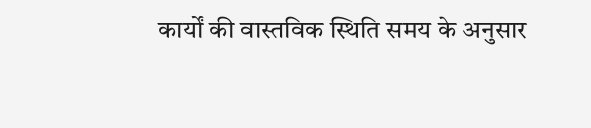कार्यों की वास्तविक स्थिति समय के अनुसार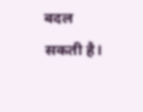बदल सकती है।